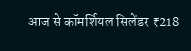आज से कॉमर्शियल सिलेंडर ₹218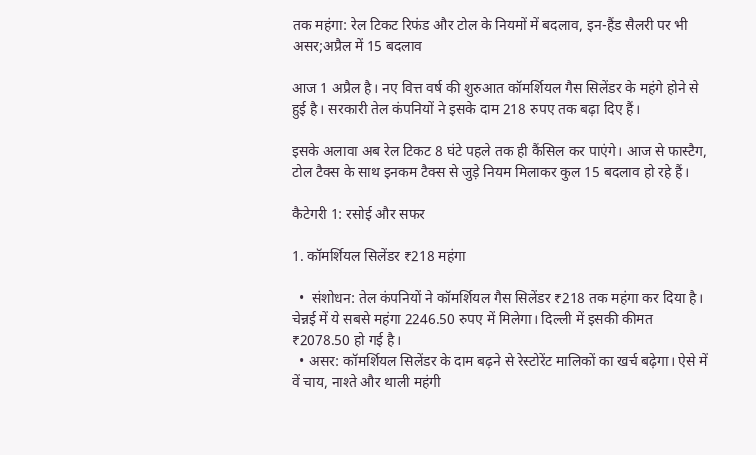तक महंगा: रेल टिकट रिफंड और टोल के नियमों में बदलाव, इन-हैंड सैलरी पर भी असर;अप्रैल में 15 बदलाव

आज 1 अप्रैल है। नए वित्त वर्ष की शुरुआत कॉमर्शियल गैस सिलेंडर के महंगे होने से हुई है। सरकारी तेल कंपनियों ने इसके दाम 218 रुपए तक बढ़ा दिए हैं।

इसके अलावा अब रेल टिकट 8 घंटे पहले तक ही कैंसिल कर पाएंगे। आज से फास्टैग, टोल टैक्स के साथ इनकम टैक्स से जुड़े नियम मिलाकर कुल 15 बदलाव हो रहे हैं।

कैटेगरी 1: रसोई और सफर

1. कॉमर्शियल सिलेंडर ₹218 महंगा

  •  संशोधन: तेल कंपनियों ने कॉमर्शियल गैस सिलेंडर ₹218 तक महंगा कर दिया है। चेन्नई में ये सबसे महंगा 2246.50 रुपए में मिलेगा। दिल्ली में इसकी कीमत ₹2078.50 हो गई है।
  • असर: कॉमर्शियल सिलेंडर के दाम बढ़ने से रेस्टोरेंट मालिकों का खर्च बढ़ेगा। ऐसे में वें चाय, नाश्ते और थाली महंगी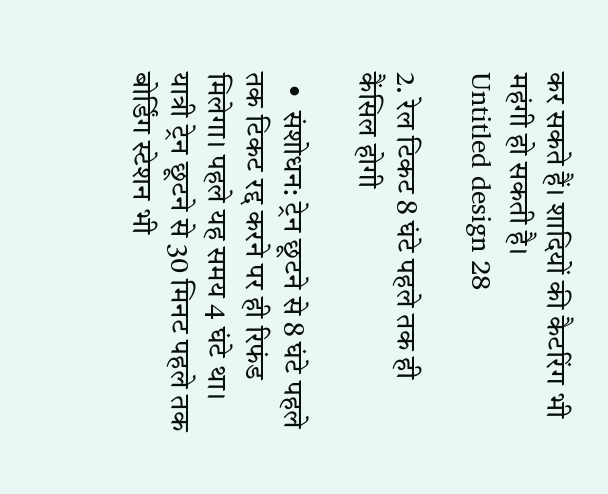कर सकते हैं। शादियों की कैटरिंग भी महंगी हो सकती है।
Untitled design 28

2. रेल टिकट 8 घंटे पहले तक ही कैंसिल होगी

  •  संशोधन: ट्रेन छूटने से 8 घंटे पहले तक टिकट रद्द करने पर ही रिफंड मिलेगा। पहले यह समय 4 घंटे था। यात्री ट्रेन छूटने से 30 मिनट पहले तक बोर्डिंग स्टेशन भी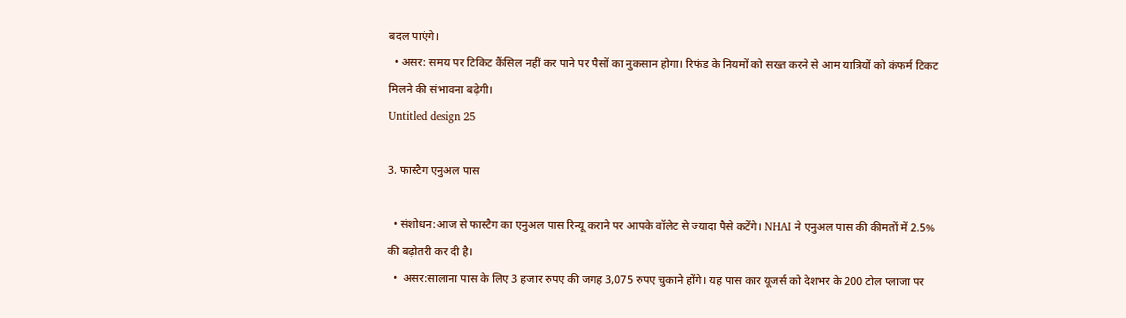बदल पाएंगे।
  • असर: समय पर टिकिट कैंसिल नहीं कर पाने पर पैसों का नुकसान होगा। रिफंड के नियमों को सख्त करने से आम यात्रियों को कंफर्म टिकट मिलने की संभावना बढ़ेगी।
Untitled design 25

3. फास्टैग एनुअल पास

  • संशोधन:आज से फास्टैग का एनुअल पास रिन्यू कराने पर आपके वॉलेट से ज्यादा पैसे कटेंगे। NHAI ने एनुअल पास की कीमतों में 2.5% की बढ़ोतरी कर दी है।
  •  असर:सालाना पास के लिए 3 हजार रुपए की जगह 3,075 रुपए चुकाने होंगे। यह पास कार यूजर्स को देशभर के 200 टोल प्लाजा पर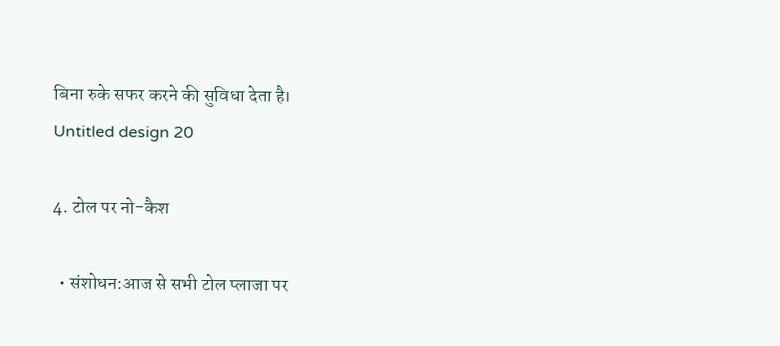बिना रुके सफर करने की सुविधा देता है।
Untitled design 20

4. टोल पर नो-कैश

  • संशोधन:आज से सभी टोल प्लाजा पर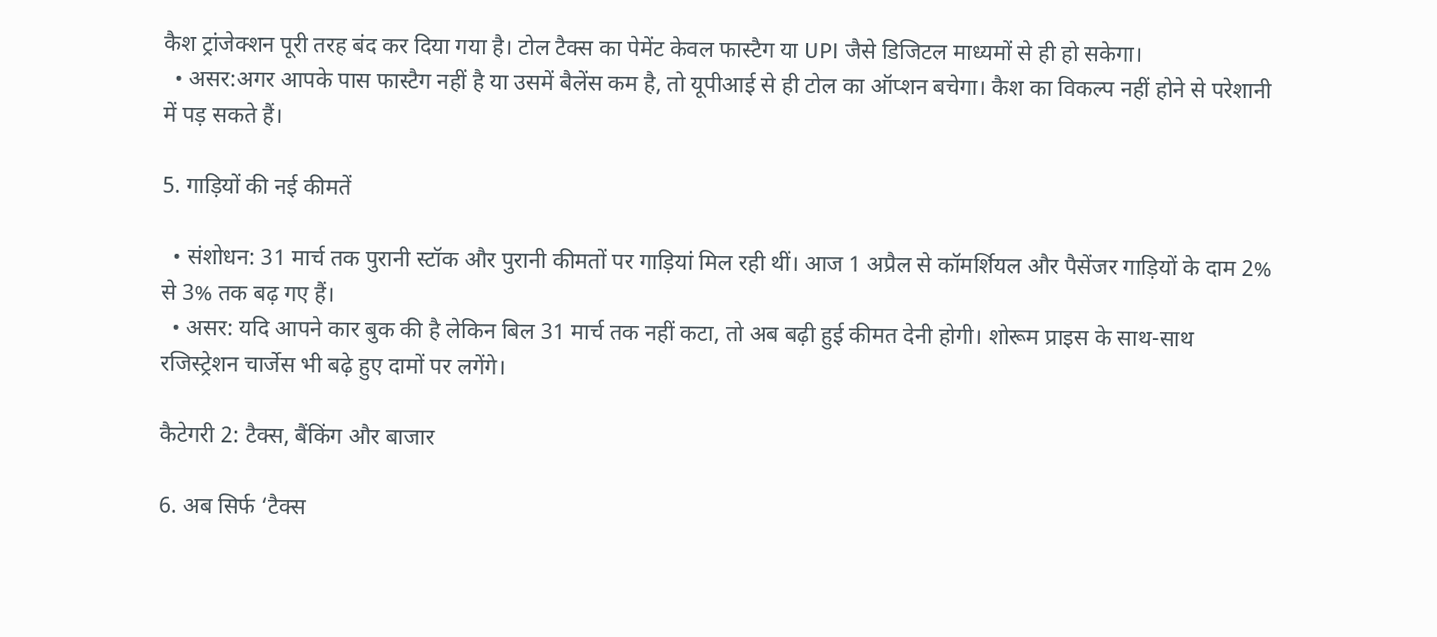कैश ट्रांजेक्शन पूरी तरह बंद कर दिया गया है। टोल टैक्स का पेमेंट केवल फास्टैग या UPI जैसे डिजिटल माध्यमों से ही हो सकेगा।
  • असर:अगर आपके पास फास्टैग नहीं है या उसमें बैलेंस कम है, तो यूपीआई से ही टोल का ऑप्शन बचेगा। कैश का विकल्प नहीं होने से परेशानी में पड़ सकते हैं।

5. गाड़ियों की नई कीमतें

  • संशोधन: 31 मार्च तक पुरानी स्टॉक और पुरानी कीमतों पर गाड़ियां मिल रही थीं। आज 1 अप्रैल से कॉमर्शियल और पैसेंजर गाड़ियों के दाम 2% से 3% तक बढ़ गए हैं।
  • असर: यदि आपने कार बुक की है लेकिन बिल 31 मार्च तक नहीं कटा, तो अब बढ़ी हुई कीमत देनी होगी। शोरूम प्राइस के साथ-साथ रजिस्ट्रेशन चार्जेस भी बढ़े हुए दामों पर लगेंगे।

कैटेगरी 2: टैक्स, बैंकिंग और बाजार

6. अब सिर्फ ‘टैक्स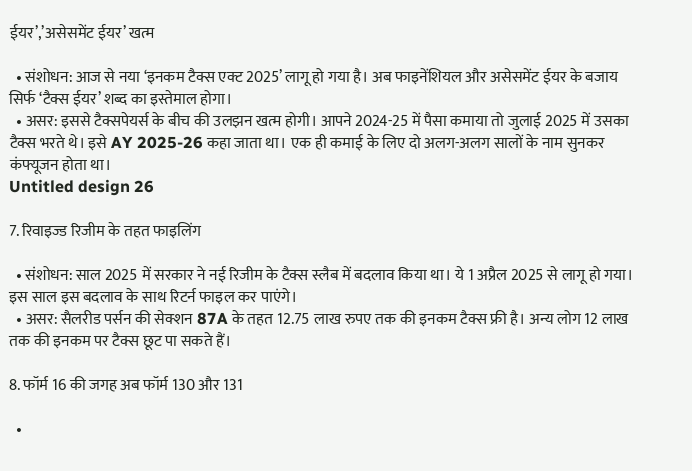ईयर’,’असेसमेंट ईयर’ खत्म

  • संशोधन: आज से नया ‘इनकम टैक्स एक्ट 2025’ लागू हो गया है। अब फाइनेंशियल और असेसमेंट ईयर के बजाय सिर्फ ‘टैक्स ईयर’ शब्द का इस्तेमाल होगा।
  • असर: इससे टैक्सपेयर्स के बीच की उलझन खत्म होगी। आपने 2024-25 में पैसा कमाया तो जुलाई 2025 में उसका टैक्स भरते थे। इसे AY 2025-26 कहा जाता था। एक ही कमाई के लिए दो अलग-अलग सालों के नाम सुनकर कंफ्यूजन होता था।
Untitled design 26

7. रिवाइज्ड रिजीम के तहत फाइलिंग

  • संशोधन: साल 2025 में सरकार ने नई रिजीम के टैक्स स्लैब में बदलाव किया था। ये 1 अप्रैल 2025 से लागू हो गया। इस साल इस बदलाव के साथ रिटर्न फाइल कर पाएंगे।
  • असर: सैलरीड पर्सन की सेक्शन 87A के तहत 12.75 लाख रुपए तक की इनकम टैक्स फ्री है। अन्य लोग 12 लाख तक की इनकम पर टैक्स छूट पा सकते हैं।

8. फॉर्म 16 की जगह अब फॉर्म 130 और 131

  •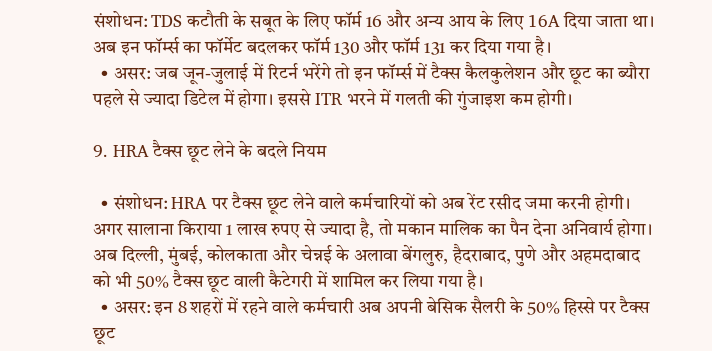संशोधन: TDS कटौती के सबूत के लिए फॉर्म 16 और अन्य आय के लिए 16A दिया जाता था। अब इन फॉर्म्स का फॉर्मेट बदलकर फॉर्म 130 और फॉर्म 131 कर दिया गया है।
  • असर: जब जून-जुलाई में रिटर्न भरेंगे तो इन फॉर्म्स में टैक्स कैलकुलेशन और छूट का ब्यौरा पहले से ज्यादा डिटेल में होगा। इससे ITR भरने में गलती की गुंजाइश कम होगी।

9. HRA टैक्स छूट लेने के बदले नियम

  • संशोधन: HRA पर टैक्स छूट लेने वाले कर्मचारियों को अब रेंट रसीद जमा करनी होगी। अगर सालाना किराया 1 लाख रुपए से ज्यादा है, तो मकान मालिक का पैन देना अनिवार्य होगा। अब दिल्ली, मुंबई, कोलकाता और चेन्नई के अलावा बेंगलुरु, हैदराबाद, पुणे और अहमदाबाद को भी 50% टैक्स छूट वाली कैटेगरी में शामिल कर लिया गया है।
  • असर: इन 8 शहरों में रहने वाले कर्मचारी अब अपनी बेसिक सैलरी के 50% हिस्से पर टैक्स छूट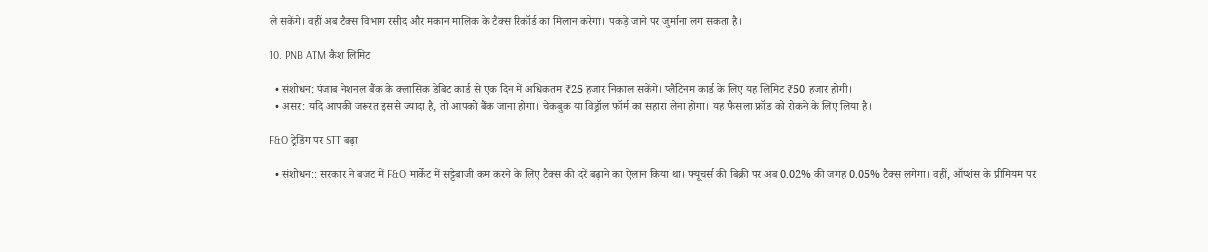ले सकेंगे। वहीं अब टैक्स विभाग रसीद और मकान मालिक के टैक्स रिकॉर्ड का मिलान करेगा। पकड़े जाने पर जुर्माना लग सकता है।

10. PNB ATM कैश लिमिट

  • संशोधन: पंजाब नेशनल बैंक के क्लासिक डेबिट कार्ड से एक दिन में अधिकतम ₹25 हजार निकाल सकेंगे। प्लैटिनम कार्ड के लिए यह लिमिट ₹50 हजार होगी।
  • असर: यदि आपकी जरूरत इससे ज्यादा है, तो आपको बैंक जाना होगा। चेकबुक या विड्रॉल फॉर्म का सहारा लेना होगा। यह फैसला फ्रॉड को रोकने के लिए लिया है।

F&O ट्रेडिंग पर STT बढ़ा

  • संशोधन:: सरकार ने बजट में F&O मार्केट में सट्टेबाजी कम करने के लिए टैक्स की दरें बढ़ाने का ऐलान किया था। फ्यूचर्स की बिक्री पर अब 0.02% की जगह 0.05% टैक्स लगेगा। वहीं, ऑप्शंस के प्रीमियम पर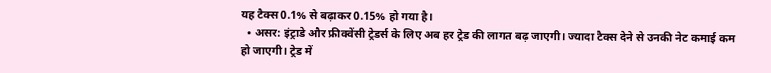यह टैक्स 0.1% से बढ़ाकर 0.15% हो गया है।
  • असर: इंट्राडे और फ्रीक्वेंसी ट्रेडर्स के लिए अब हर ट्रेड की लागत बढ़ जाएगी। ज्यादा टैक्स देने से उनकी नेट कमाई कम हो जाएगी। ट्रेड में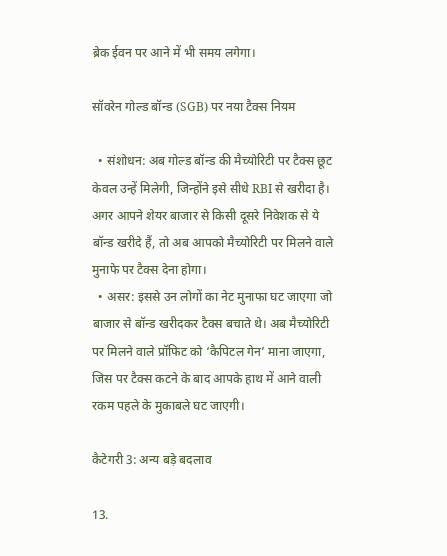ब्रेक ईवन पर आने में भी समय लगेगा।

सॉवरेन गोल्ड बॉन्ड (SGB) पर नया टैक्स नियम

  • संशोधन: अब गोल्ड बॉन्ड की मैच्योरिटी पर टैक्स छूट केवल उन्हें मिलेगी, जिन्होंने इसे सीधे RBI से खरीदा है। अगर आपने शेयर बाजार से किसी दूसरे निवेशक से ये बॉन्ड खरीदे हैं, तो अब आपको मैच्योरिटी पर मिलने वाले मुनाफे पर टैक्स देना होगा।
  • असर: इससे उन लोगों का नेट मुनाफा घट जाएगा जो बाजार से बॉन्ड खरीदकर टैक्स बचाते थे। अब मैच्योरिटी पर मिलने वाले प्रॉफिट को ‘कैपिटल गेन’ माना जाएगा, जिस पर टैक्स कटने के बाद आपके हाथ में आने वाली रकम पहले के मुकाबले घट जाएगी।

कैटेगरी 3: अन्य बड़े बदलाव

13.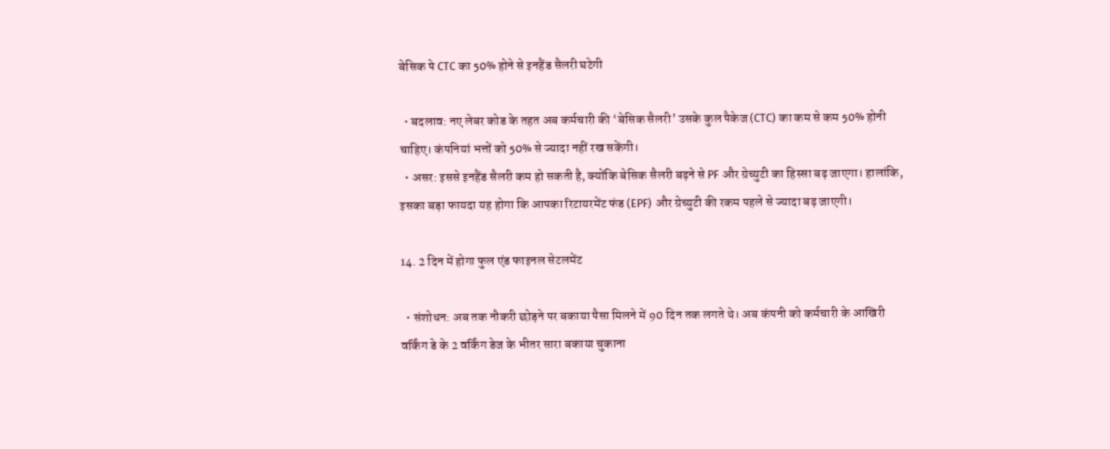बेसिक पे CTC का 50% होने से इनहैंड सैलरी घटेगी

  • बदलाव: नए लेबर कोड के तहत अब कर्मचारी की ‘बेसिक सैलरी’ उसके कुल पैकेज (CTC) का कम से कम 50% होनी चाहिए। कंपनियां भत्तों को 50% से ज्यादा नहीं रख सकेंगी।
  • असर: इससे इनहैंड सैलरी कम हो सकती है, क्योंकि बेसिक सैलरी बढ़ने से PF और ग्रेच्युटी का हिस्सा बढ़ जाएगा। हालांकि, इसका बड़ा फायदा यह होगा कि आपका रिटायरमेंट फंड (EPF) और ग्रेच्युटी की रकम पहले से ज्यादा बढ़ जाएगी।

14. 2 दिन में होगा फुल एंड फाइनल सेटलमेंट

  • संशोधन: अब तक नौकरी छोड़ने पर बकाया पैसा मिलने में 90 दिन तक लगते थे। अब कंपनी को कर्मचारी के आखिरी वर्किंग डे के 2 वर्किंग डेज के भीतर सारा बकाया चुकाना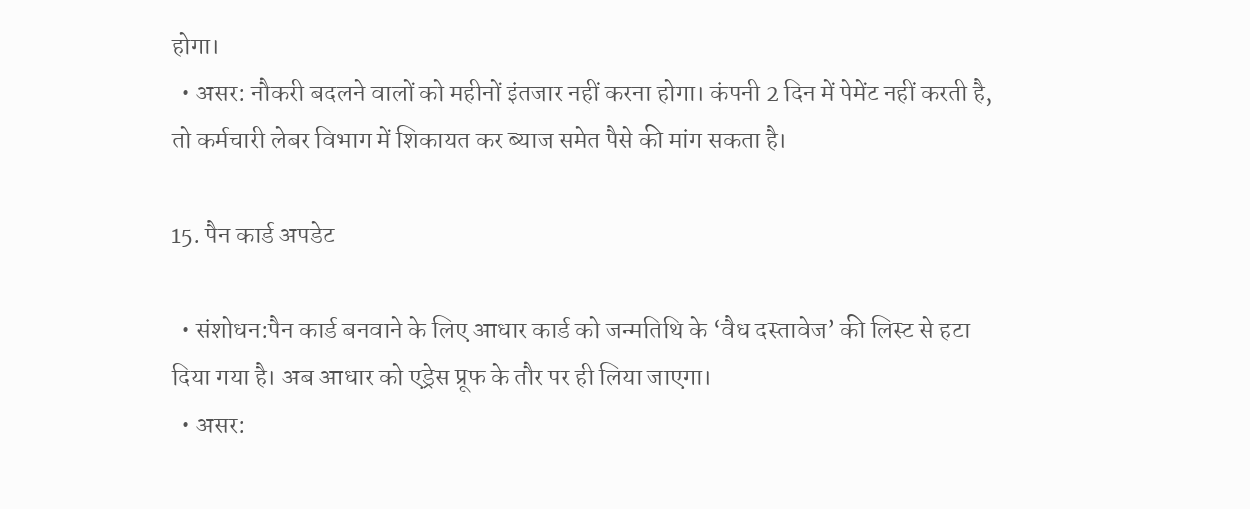होगा।
  • असर: नौकरी बदलने वालों को महीनों इंतजार नहीं करना होगा। कंपनी 2 दिन में पेमेंट नहीं करती है, तो कर्मचारी लेबर विभाग में शिकायत कर ब्याज समेत पैसे की मांग सकता है।

15. पैन कार्ड अपडेट

  • संशोधन:पैन कार्ड बनवाने के लिए आधार कार्ड को जन्मतिथि के ‘वैध दस्तावेज’ की लिस्ट से हटा दिया गया है। अब आधार को एड्रेस प्रूफ के तौर पर ही लिया जाएगा।
  • असर: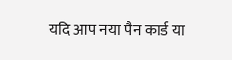यदि आप नया पैन कार्ड या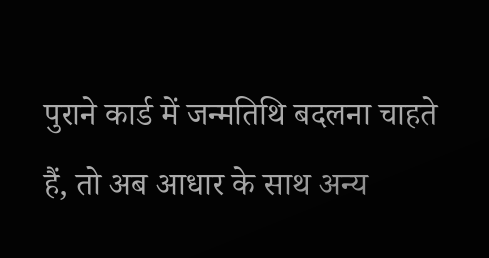पुराने कार्ड में जन्मतिथि बदलना चाहते हैं, तो अब आधार के साथ अन्य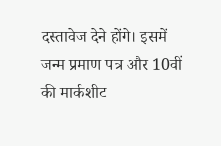दस्तावेज देने होंगे। इसमें जन्म प्रमाण पत्र और 10वीं की मार्कशीट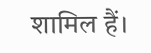शामिल हैं।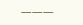———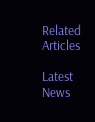Related Articles

Latest News